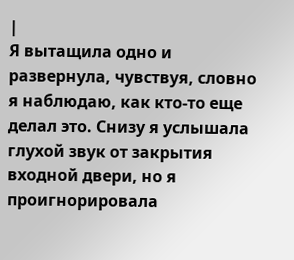|
Я вытащила одно и развернула, чувствуя, словно я наблюдаю, как кто-то еще делал это. Снизу я услышала глухой звук от закрытия входной двери, но я проигнорировала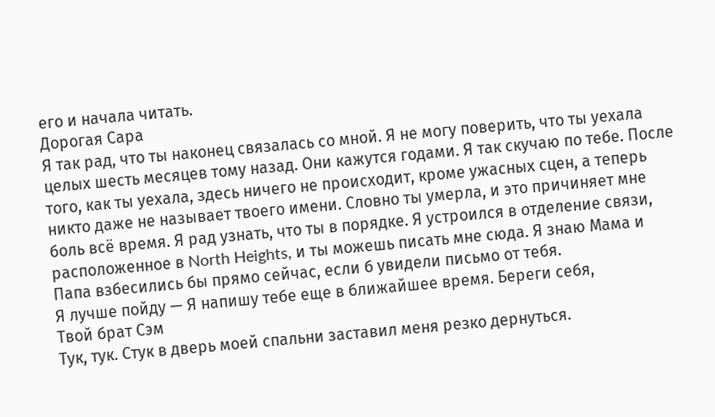его и начала читать.
Дорогая Сара
Я так рад, что ты наконец связалась со мной. Я не могу поверить, что ты уехала целых шесть месяцев тому назад. Они кажутся годами. Я так скучаю по тебе. После того, как ты уехала, здесь ничего не происходит, кроме ужасных сцен, а теперь никто даже не называет твоего имени. Словно ты умерла, и это причиняет мне боль всё время. Я рад узнать, что ты в порядке. Я устроился в отделение связи, расположенное в North Heights, и ты можешь писать мне сюда. Я знаю Мама и Папа взбесились бы прямо сейчас, если б увидели письмо от тебя.
Я лучше пойду — Я напишу тебе еще в ближайшее время. Береги себя,
Твой брат Сэм
Тук, тук. Стук в дверь моей спальни заставил меня резко дернуться.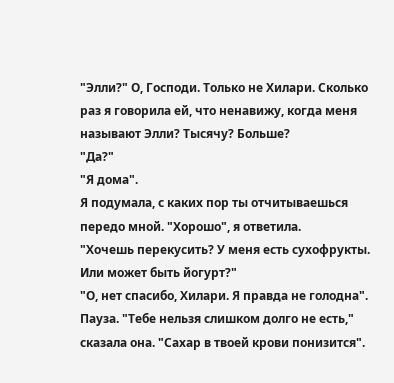"Элли?" О, Господи. Только не Хилари. Сколько раз я говорила ей, что ненавижу, когда меня называют Элли? Тысячу? Больше?
"Да?"
"Я дома".
Я подумала, с каких пор ты отчитываешься передо мной. "Хорошо", я ответила.
"Хочешь перекусить? У меня есть сухофрукты. Или может быть йогурт?"
"О, нет спасибо, Хилари. Я правда не голодна".
Пауза. "Тебе нельзя слишком долго не есть," сказала она. "Сахар в твоей крови понизится".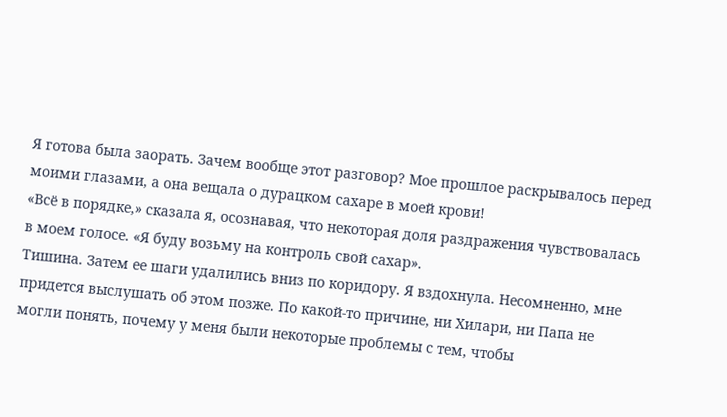Я готова была заорать. Зачем вообще этот разговор? Мое прошлое раскрывалось перед моими глазами, а она вещала о дурацком сахаре в моей крови!
«Всё в порядке,» сказала я, осознавая, что некоторая доля раздражения чувствовалась в моем голосе. «Я буду возьму на контроль свой сахар».
Тишина. Затем ее шаги удалились вниз по коридору. Я вздохнула. Несомненно, мне придется выслушать об этом позже. По какой-то причине, ни Хилари, ни Папа не могли понять, почему у меня были некоторые проблемы с тем, чтобы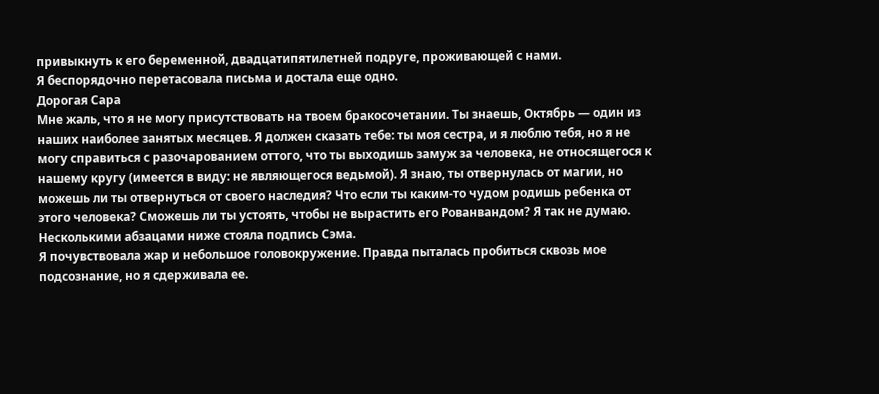привыкнуть к его беременной, двадцатипятилетней подруге, проживающей с нами.
Я беспорядочно перетасовала письма и достала еще одно.
Дорогая Сара
Мне жаль, что я не могу присутствовать на твоем бракосочетании. Ты знаешь, Октябрь — один из наших наиболее занятых месяцев. Я должен сказать тебе: ты моя сестра, и я люблю тебя, но я не могу справиться с разочарованием оттого, что ты выходишь замуж за человека, не относящегося к нашему кругу (имеется в виду: не являющегося ведьмой). Я знаю, ты отвернулась от магии, но можешь ли ты отвернуться от своего наследия? Что если ты каким-то чудом родишь ребенка от этого человека? Сможешь ли ты устоять, чтобы не вырастить его Рованвандом? Я так не думаю.
Несколькими абзацами ниже стояла подпись Сэма.
Я почувствовала жар и небольшое головокружение. Правда пыталась пробиться сквозь мое подсознание, но я сдерживала ее.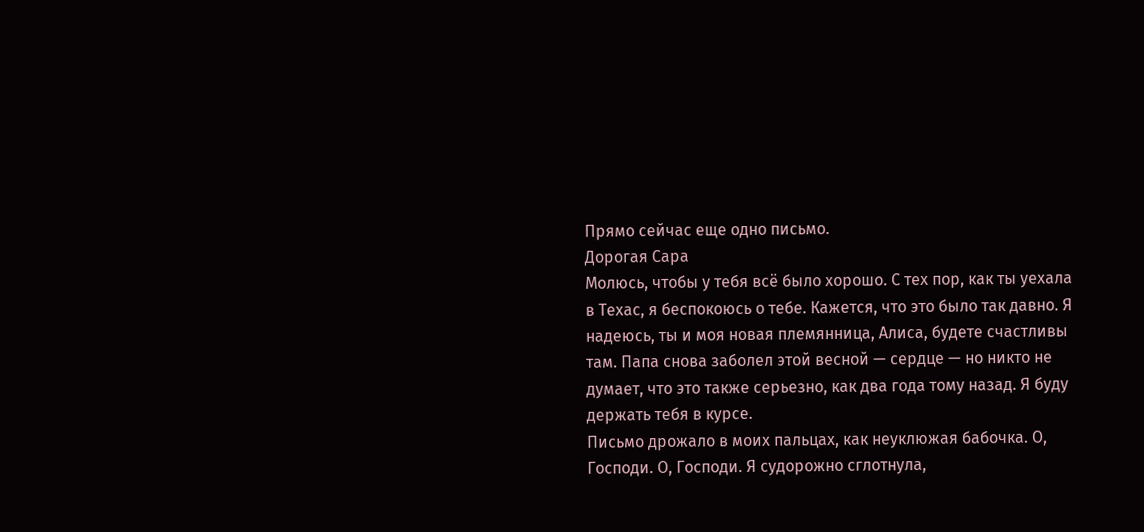Прямо сейчас еще одно письмо.
Дорогая Сара
Молюсь, чтобы у тебя всё было хорошо. С тех пор, как ты уехала в Техас, я беспокоюсь о тебе. Кажется, что это было так давно. Я надеюсь, ты и моя новая племянница, Алиса, будете счастливы там. Папа снова заболел этой весной — сердце — но никто не думает, что это также серьезно, как два года тому назад. Я буду держать тебя в курсе.
Письмо дрожало в моих пальцах, как неуклюжая бабочка. О, Господи. О, Господи. Я судорожно сглотнула,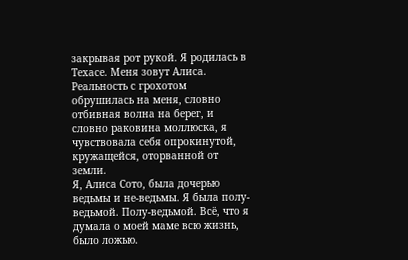закрывая рот рукой. Я родилась в Техасе. Меня зовут Алиса. Реальность с грохотом обрушилась на меня, словно отбивная волна на берег, и словно раковина моллюска, я чувствовала себя опрокинутой, кружащейся, оторванной от земли.
Я, Алиса Сото, была дочерью ведьмы и не-ведьмы. Я была полу-ведьмой. Полу-ведьмой. Всё, что я думала о моей маме всю жизнь, было ложью.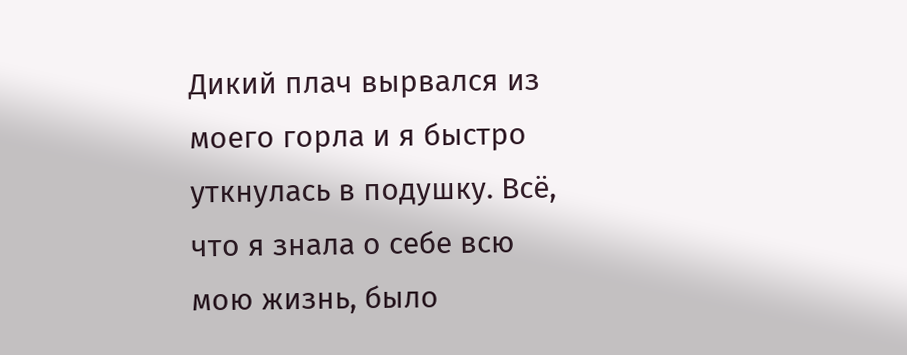Дикий плач вырвался из моего горла и я быстро уткнулась в подушку. Всё, что я знала о себе всю мою жизнь, было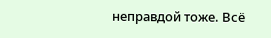неправдой тоже. Всё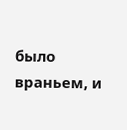было враньем, и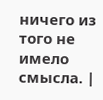ничего из того не имело смысла. |